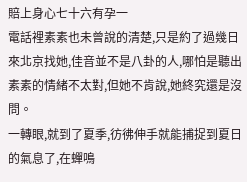賠上身心七十六有孕一
電話裡素素也未曾說的清楚,只是約了過幾日來北京找她,佳音並不是八卦的人,哪怕是聽出素素的情緒不太對,但她不肯說,她終究還是沒問。
一轉眼,就到了夏季,彷彿伸手就能捕捉到夏日的氣息了,在蟬鳴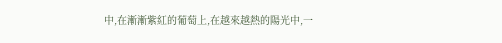中,在漸漸紫紅的葡萄上,在越來越熱的陽光中,一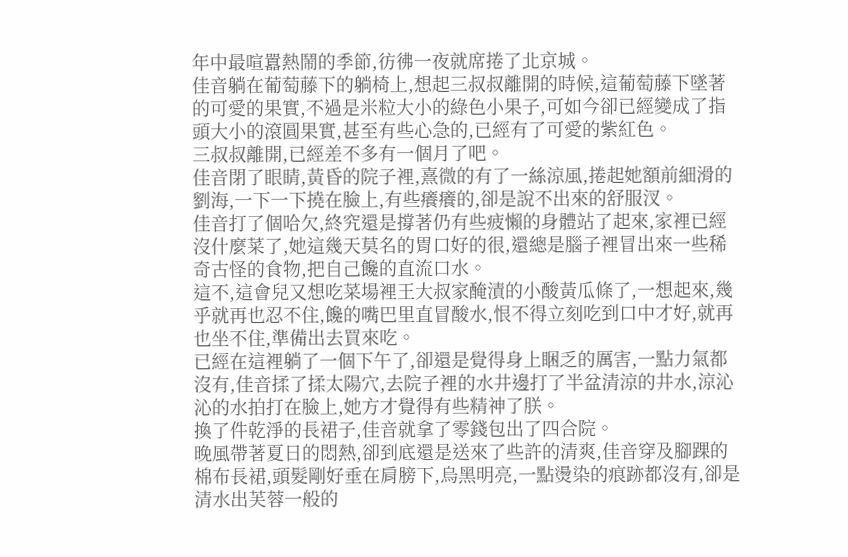年中最喧囂熱鬧的季節,彷彿一夜就席捲了北京城。
佳音躺在葡萄藤下的躺椅上,想起三叔叔離開的時候,這葡萄藤下墜著的可愛的果實,不過是米粒大小的綠色小果子,可如今卻已經變成了指頭大小的滾圓果實,甚至有些心急的,已經有了可愛的紫紅色。
三叔叔離開,已經差不多有一個月了吧。
佳音閉了眼睛,黃昏的院子裡,熹微的有了一絲涼風,捲起她額前細滑的劉海,一下一下撓在臉上,有些癢癢的,卻是說不出來的舒服汊。
佳音打了個哈欠,終究還是撐著仍有些疲懶的身體站了起來,家裡已經沒什麼菜了,她這幾天莫名的胃口好的很,還總是腦子裡冒出來一些稀奇古怪的食物,把自己饞的直流口水。
這不,這會兒又想吃菜場裡王大叔家醃漬的小酸黃瓜條了,一想起來,幾乎就再也忍不住,饞的嘴巴里直冒酸水,恨不得立刻吃到口中才好,就再也坐不住,準備出去買來吃。
已經在這裡躺了一個下午了,卻還是覺得身上睏乏的厲害,一點力氣都沒有,佳音揉了揉太陽穴,去院子裡的水井邊打了半盆清涼的井水,涼沁沁的水拍打在臉上,她方才覺得有些精神了朕。
換了件乾淨的長裙子,佳音就拿了零錢包出了四合院。
晚風帶著夏日的悶熱,卻到底還是送來了些許的清爽,佳音穿及腳踝的棉布長裙,頭髮剛好垂在肩膀下,烏黑明亮,一點燙染的痕跡都沒有,卻是清水出芙蓉一般的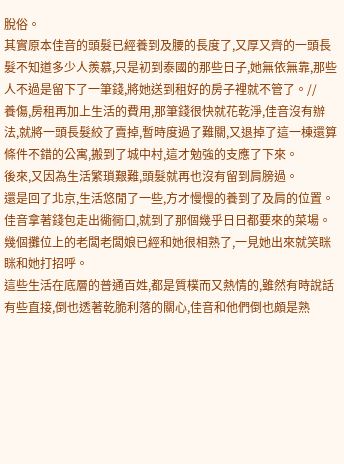脫俗。
其實原本佳音的頭髮已經養到及腰的長度了,又厚又齊的一頭長髮不知道多少人羨慕,只是初到泰國的那些日子,她無依無靠,那些人不過是留下了一筆錢,將她送到租好的房子裡就不管了。//
養傷,房租再加上生活的費用,那筆錢很快就花乾淨,佳音沒有辦法,就將一頭長髮絞了賣掉,暫時度過了難關,又退掉了這一棟還算條件不錯的公寓,搬到了城中村,這才勉強的支應了下來。
後來,又因為生活繁瑣艱難,頭髮就再也沒有留到肩膀過。
還是回了北京,生活悠閒了一些,方才慢慢的養到了及肩的位置。
佳音拿著錢包走出衚衕口,就到了那個幾乎日日都要來的菜場。
幾個攤位上的老闆老闆娘已經和她很相熟了,一見她出來就笑眯眯和她打招呼。
這些生活在底層的普通百姓,都是質樸而又熱情的,雖然有時說話有些直接,倒也透著乾脆利落的關心,佳音和他們倒也頗是熟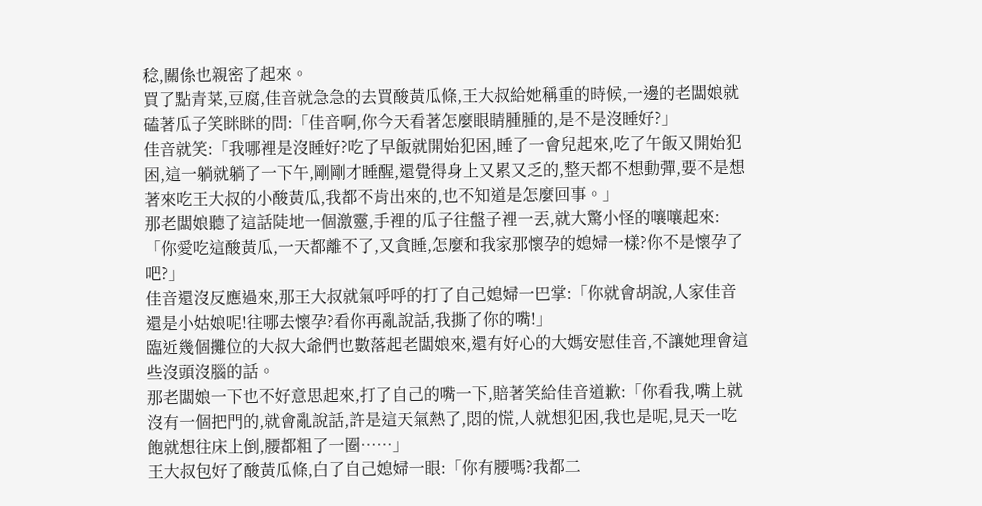稔,關係也親密了起來。
買了點青菜,豆腐,佳音就急急的去買酸黃瓜條,王大叔給她稱重的時候,一邊的老闆娘就磕著瓜子笑眯眯的問:「佳音啊,你今天看著怎麼眼睛腫腫的,是不是沒睡好?」
佳音就笑:「我哪裡是沒睡好?吃了早飯就開始犯困,睡了一會兒起來,吃了午飯又開始犯困,這一躺就躺了一下午,剛剛才睡醒,還覺得身上又累又乏的,整天都不想動彈,要不是想著來吃王大叔的小酸黃瓜,我都不肯出來的,也不知道是怎麼回事。」
那老闆娘聽了這話陡地一個激靈,手裡的瓜子往盤子裡一丟,就大驚小怪的嚷嚷起來:「你愛吃這酸黃瓜,一天都離不了,又貪睡,怎麼和我家那懷孕的媳婦一樣?你不是懷孕了吧?」
佳音還沒反應過來,那王大叔就氣呼呼的打了自己媳婦一巴掌:「你就會胡說,人家佳音還是小姑娘呢!往哪去懷孕?看你再亂說話,我撕了你的嘴!」
臨近幾個攤位的大叔大爺們也數落起老闆娘來,還有好心的大媽安慰佳音,不讓她理會這些沒頭沒腦的話。
那老闆娘一下也不好意思起來,打了自己的嘴一下,賠著笑給佳音道歉:「你看我,嘴上就沒有一個把門的,就會亂說話,許是這天氣熱了,悶的慌,人就想犯困,我也是呢,見天一吃飽就想往床上倒,腰都粗了一圈……」
王大叔包好了酸黃瓜條,白了自己媳婦一眼:「你有腰嗎?我都二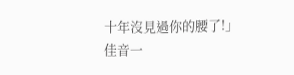十年沒見過你的腰了!」
佳音一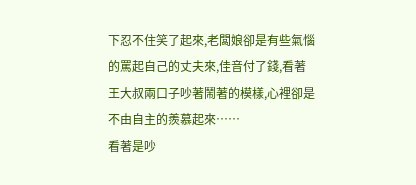下忍不住笑了起來,老闆娘卻是有些氣惱的罵起自己的丈夫來,佳音付了錢,看著王大叔兩口子吵著鬧著的模樣,心裡卻是不由自主的羨慕起來……
看著是吵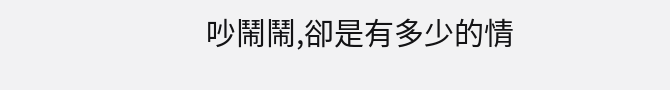吵鬧鬧,卻是有多少的情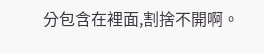分包含在裡面,割捨不開啊。